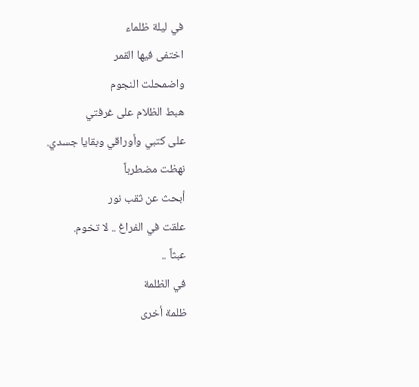في ليلة ظلماء
اختفى فيها القمر
واضمحلت النجوم
هبط الظلام على غرفتي
على كتبي وأوراقي وبقايا جسدي.
نهظت مضطرباً
أبحث عن ثقب نور
علقت في الفراغ .. لا تخوم.
عبثاً ..
في الظلمة
ظلمة أخرى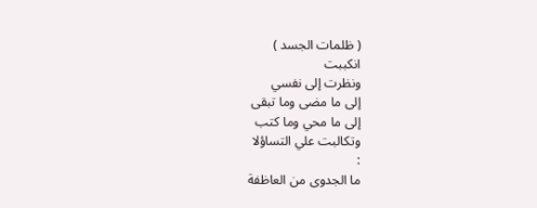( ظلمات الجسد )
انكببت
ونظرت إلى نفسي
إلى ما مضى وما تبقى
إلى ما محي وما كتب
وتكالبت علي التساؤلا
:
ما الجدوى من العاظفة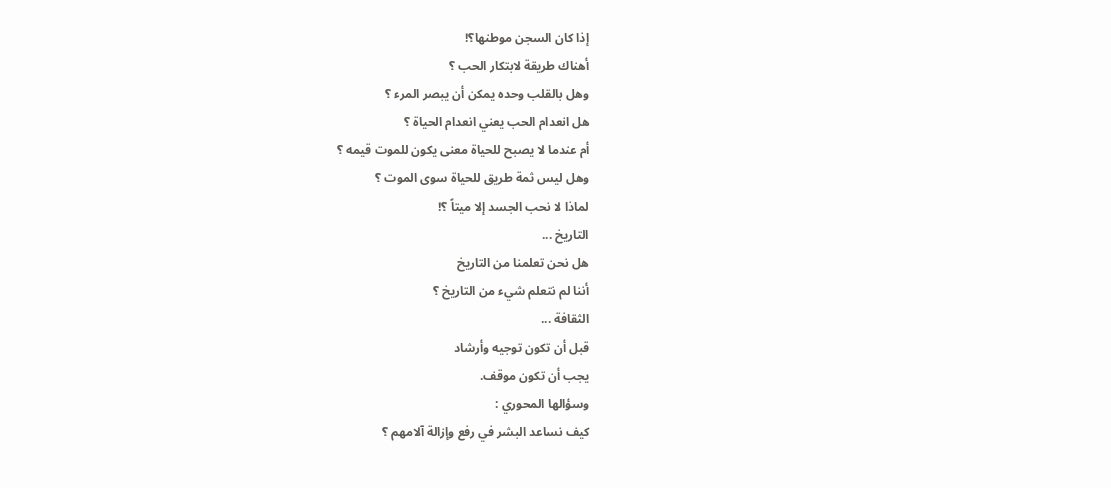إذا كان السجن موطنها؟!
أهناك طريقة لابتكار الحب ؟
وهل بالقلب وحده يمكن أن يبصر المرء ؟
هل انعدام الحب يعني انعدام الحياة ؟
أم عندما لا يصبح للحياة معنى يكون للموت قيمه ؟
وهل ليس ثمة طريق للحياة سوى الموت ؟
لماذا لا نحب الجسد إلا ميتاً ؟!
التاريخ ...
هل نحن تعلمنا من التاريخ
أننا لم نتعلم شيء من التاريخ ؟
الثقافة ...
قبل أن تكون توجيه وأرشاد
يجب أن تكون موقف.
وسؤالها المحوري :
كيف نساعد البشر في رفع وإزالة آلامهم ؟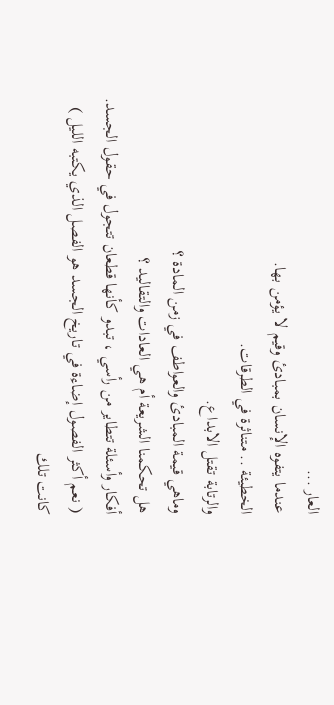العار ...
عندما يتفوه الإنسان بمبادئ وقيم لا يؤمن بها.
الخطيئة .. متناثرة في الطرقات.
والرتابة تقتل الابداع.
وماهي قيمة المبادئ والعواطف في زمن المادة ؟
هل تحكمنا الشريعة أم هي العادات والتقاليد ؟
أفكار وأسئلة تتطاير من رأسي ، تبدو كأنها قطعان تتجول في حقول الجسد.
( نعم أكثر الفصول إضاءة في تاريخ الجسد هو الفصل الذي يكتبه الليل )
كانت تلك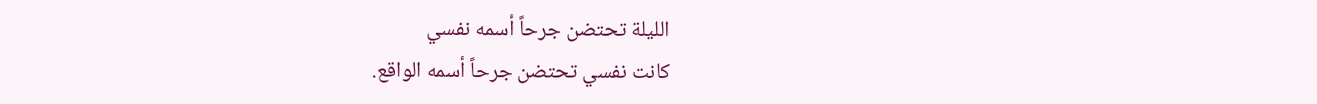الليلة تحتضن جرحاً أسمه نفسي
كانت نفسي تحتضن جرحاً أسمه الواقع.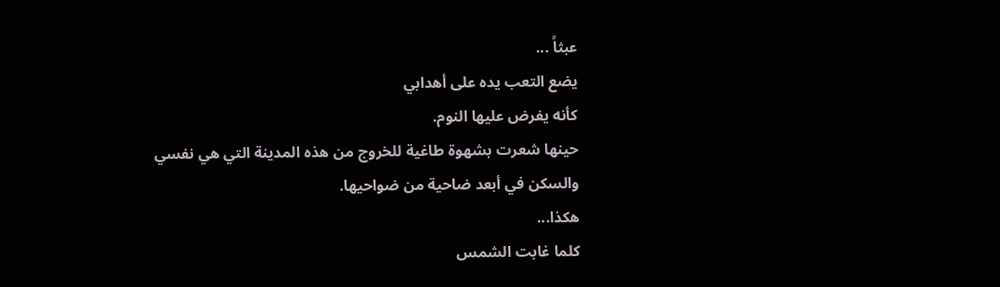عبثاً ...
يضع التعب يده على أهدابي
كأنه يفرض عليها النوم.
حينها شعرت بشهوة طاغية للخروج من هذه المدينة التي هي نفسي
والسكن في أبعد ضاحية من ضواحيها.
هكذا...
كلما غابت الشمس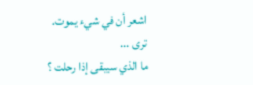اشعر أن في شيء يموت.
ترى ...
ما الذي سيبقى إذا رحلت ؟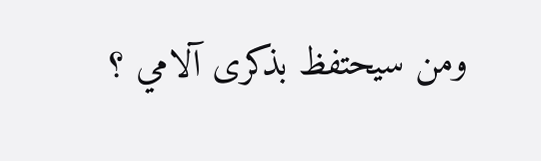ومن سيحتفظ بذكرى آلامي ؟